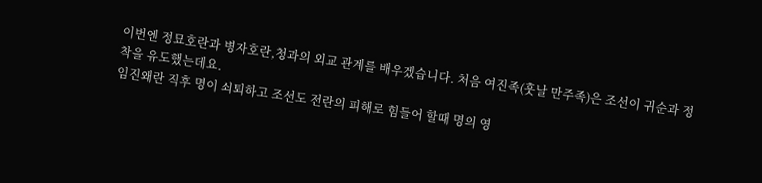이번엔 정묘호란과 병자호란,청과의 외교 관계를 배우겠습니다. 처음 여진족(훗날 만주족)은 조선이 귀순과 정착을 유도했는데요.
임진왜란 직후 명이 쇠퇴하고 조선도 전란의 피해로 힘들어 할때 명의 영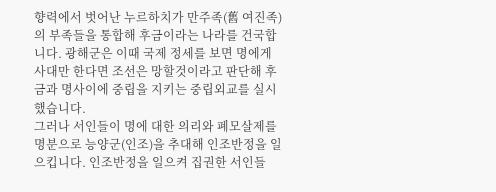향력에서 벗어난 누르하치가 만주족(舊 여진족)의 부족들을 통합해 후금이라는 나라를 건국합니다. 광해군은 이때 국제 정세를 보면 명에게 사대만 한다면 조선은 망할것이라고 판단해 후금과 명사이에 중립을 지키는 중립외교를 실시했습니다.
그러나 서인들이 명에 대한 의리와 폐모살제를 명분으로 능양군(인조)을 추대해 인조반정을 일으킵니다. 인조반정을 일으켜 집권한 서인들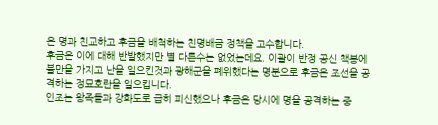은 명과 친교하고 후금을 배척하는 친명배금 정책을 고수합니다.
후금은 이에 대해 반발했지만 별 다른수는 없었는데요. 이괄이 반정 공신 책봉에 불만을 가지고 난을 일으킨것과 광해군을 폐위했다는 명분으로 후금은 조선을 공격하는 정묘호란을 일으킵니다.
인조는 왕족들과 강화도로 급히 피신했으나 후금은 당시에 명을 공격하는 중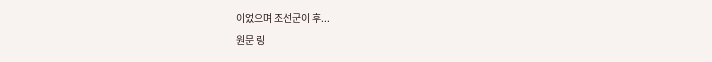이었으며 조선군이 후...
원문 링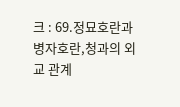크 : 69.정묘호란과 병자호란,청과의 외교 관계